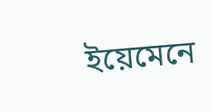ইয়েমেনে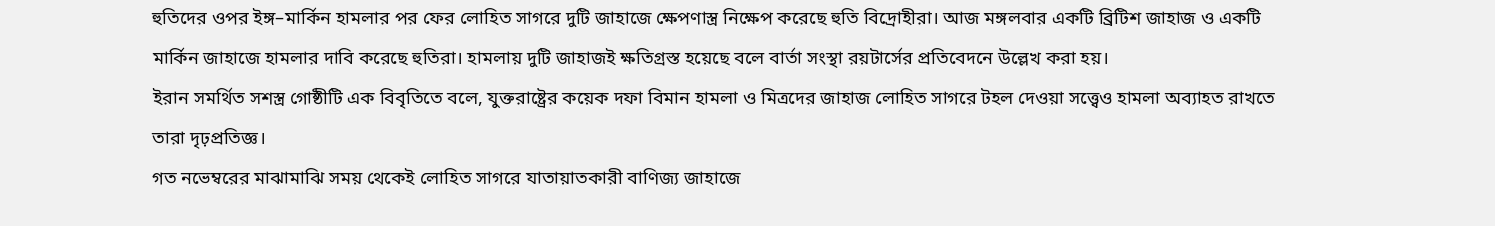হুতিদের ওপর ইঙ্গ–মার্কিন হামলার পর ফের লোহিত সাগরে দুটি জাহাজে ক্ষেপণাস্ত্র নিক্ষেপ করেছে হুতি বিদ্রোহীরা। আজ মঙ্গলবার একটি ব্রিটিশ জাহাজ ও একটি মার্কিন জাহাজে হামলার দাবি করেছে হুতিরা। হামলায় দুটি জাহাজই ক্ষতিগ্রস্ত হয়েছে বলে বার্তা সংস্থা রয়টার্সের প্রতিবেদনে উল্লেখ করা হয়।
ইরান সমর্থিত সশস্ত্র গোষ্ঠীটি এক বিবৃতিতে বলে, যুক্তরাষ্ট্রের কয়েক দফা বিমান হামলা ও মিত্রদের জাহাজ লোহিত সাগরে টহল দেওয়া সত্ত্বেও হামলা অব্যাহত রাখতে তারা দৃঢ়প্রতিজ্ঞ।
গত নভেম্বরের মাঝামাঝি সময় থেকেই লোহিত সাগরে যাতায়াতকারী বাণিজ্য জাহাজে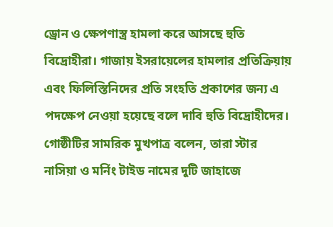ড্রোন ও ক্ষেপণাস্ত্র হামলা করে আসছে হুতি বিদ্রোহীরা। গাজায় ইসরায়েলের হামলার প্রতিক্রিয়ায় এবং ফিলিস্তিনিদের প্রতি সংহতি প্রকাশের জন্য এ পদক্ষেপ নেওয়া হয়েছে বলে দাবি হুতি বিদ্রোহীদের।
গোষ্ঠীটির সামরিক মুখপাত্র বলেন, তারা স্টার নাসিয়া ও মর্নিং টাইড নামের দুটি জাহাজে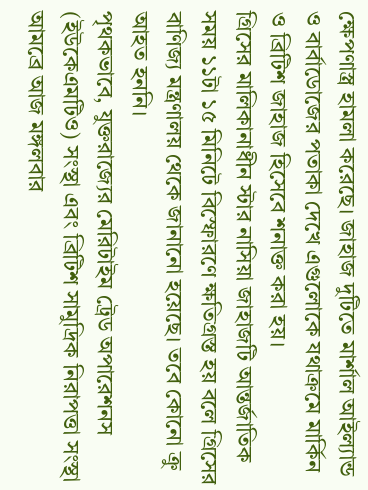ক্ষেপণাস্ত্র হামলা করেছে। জাহাজ দুটিতে মার্শাল আইল্যান্ড ও বার্বাডোজের পতাকা দেখে এগুলোকে যথাক্রমে মার্কিন ও ব্রিটিশ জাহাজ হিসেবে শনাক্ত করা হয়।
গ্রিসের মালিকানাধীন স্টার নাসিয়া জাহাজটি আন্তর্জাতিক সময় ১১টা ১৫ মিনিটে বিস্ফোরণে ক্ষতিগ্রস্ত হয় বলে গ্রিসের বাণিজ্য মন্ত্রণালয় থেকে জানানো হয়েছে। তবে কোনো ক্রু আহত হননি।
পৃথকভাবে, যুক্তরাজ্যের মেরিটাইম ট্রেড অপারেশনস (ইউকেএমটিও) সংস্থা এবং ব্রিটিশ সামুদ্রিক নিরাপত্তা সংস্থা আমব্রে আজ মঙ্গলবার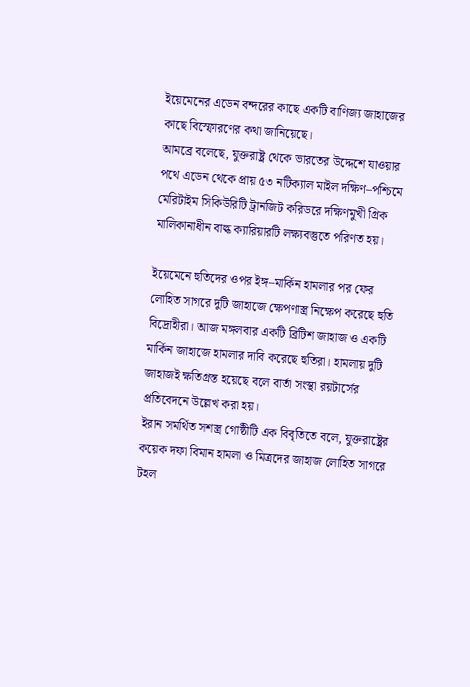ইয়েমেনের এডেন বন্দরের কাছে একটি বাণিজ্য জাহাজের কাছে বিস্ফোরণের কথা জানিয়েছে।
আমব্রে বলেছে, যুক্তরাষ্ট্র থেকে ভারতের উদ্দেশে যাওয়ার পথে এডেন থেকে প্রায় ৫৩ নটিক্যাল মাইল দক্ষিণ–পশ্চিমে মেরিটাইম সিকিউরিটি ট্রানজিট করিডরে দক্ষিণমুখী গ্রিক মালিকানাধীন বাল্ক ক্যারিয়ারটি লক্ষ্যবস্তুতে পরিণত হয়।

ইয়েমেনে হুতিদের ওপর ইঙ্গ–মার্কিন হামলার পর ফের লোহিত সাগরে দুটি জাহাজে ক্ষেপণাস্ত্র নিক্ষেপ করেছে হুতি বিদ্রোহীরা। আজ মঙ্গলবার একটি ব্রিটিশ জাহাজ ও একটি মার্কিন জাহাজে হামলার দাবি করেছে হুতিরা। হামলায় দুটি জাহাজই ক্ষতিগ্রস্ত হয়েছে বলে বার্তা সংস্থা রয়টার্সের প্রতিবেদনে উল্লেখ করা হয়।
ইরান সমর্থিত সশস্ত্র গোষ্ঠীটি এক বিবৃতিতে বলে, যুক্তরাষ্ট্রের কয়েক দফা বিমান হামলা ও মিত্রদের জাহাজ লোহিত সাগরে টহল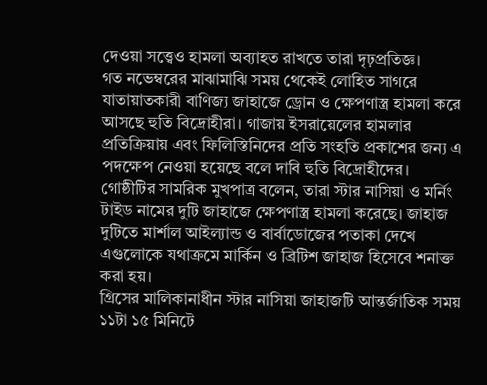দেওয়া সত্ত্বেও হামলা অব্যাহত রাখতে তারা দৃঢ়প্রতিজ্ঞ।
গত নভেম্বরের মাঝামাঝি সময় থেকেই লোহিত সাগরে যাতায়াতকারী বাণিজ্য জাহাজে ড্রোন ও ক্ষেপণাস্ত্র হামলা করে আসছে হুতি বিদ্রোহীরা। গাজায় ইসরায়েলের হামলার প্রতিক্রিয়ায় এবং ফিলিস্তিনিদের প্রতি সংহতি প্রকাশের জন্য এ পদক্ষেপ নেওয়া হয়েছে বলে দাবি হুতি বিদ্রোহীদের।
গোষ্ঠীটির সামরিক মুখপাত্র বলেন, তারা স্টার নাসিয়া ও মর্নিং টাইড নামের দুটি জাহাজে ক্ষেপণাস্ত্র হামলা করেছে। জাহাজ দুটিতে মার্শাল আইল্যান্ড ও বার্বাডোজের পতাকা দেখে এগুলোকে যথাক্রমে মার্কিন ও ব্রিটিশ জাহাজ হিসেবে শনাক্ত করা হয়।
গ্রিসের মালিকানাধীন স্টার নাসিয়া জাহাজটি আন্তর্জাতিক সময় ১১টা ১৫ মিনিটে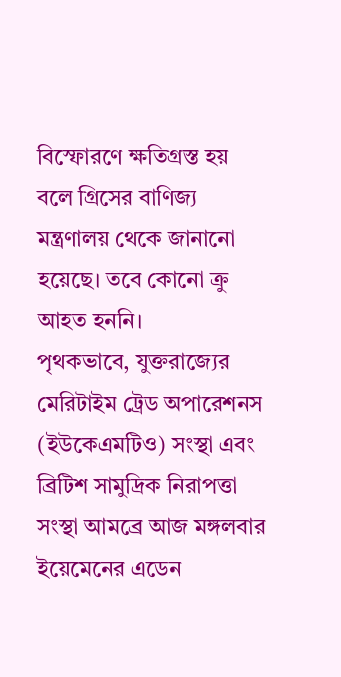বিস্ফোরণে ক্ষতিগ্রস্ত হয় বলে গ্রিসের বাণিজ্য মন্ত্রণালয় থেকে জানানো হয়েছে। তবে কোনো ক্রু আহত হননি।
পৃথকভাবে, যুক্তরাজ্যের মেরিটাইম ট্রেড অপারেশনস (ইউকেএমটিও) সংস্থা এবং ব্রিটিশ সামুদ্রিক নিরাপত্তা সংস্থা আমব্রে আজ মঙ্গলবার ইয়েমেনের এডেন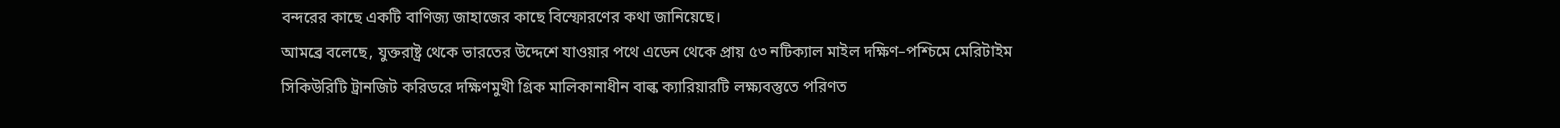বন্দরের কাছে একটি বাণিজ্য জাহাজের কাছে বিস্ফোরণের কথা জানিয়েছে।
আমব্রে বলেছে, যুক্তরাষ্ট্র থেকে ভারতের উদ্দেশে যাওয়ার পথে এডেন থেকে প্রায় ৫৩ নটিক্যাল মাইল দক্ষিণ–পশ্চিমে মেরিটাইম সিকিউরিটি ট্রানজিট করিডরে দক্ষিণমুখী গ্রিক মালিকানাধীন বাল্ক ক্যারিয়ারটি লক্ষ্যবস্তুতে পরিণত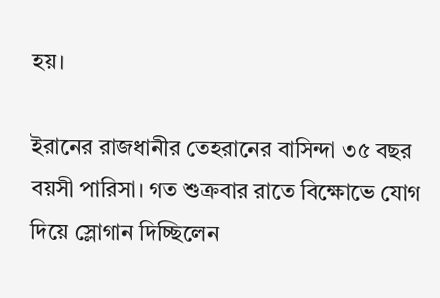হয়।

ইরানের রাজধানীর তেহরানের বাসিন্দা ৩৫ বছর বয়সী পারিসা। গত শুক্রবার রাতে বিক্ষোভে যোগ দিয়ে স্লোগান দিচ্ছিলেন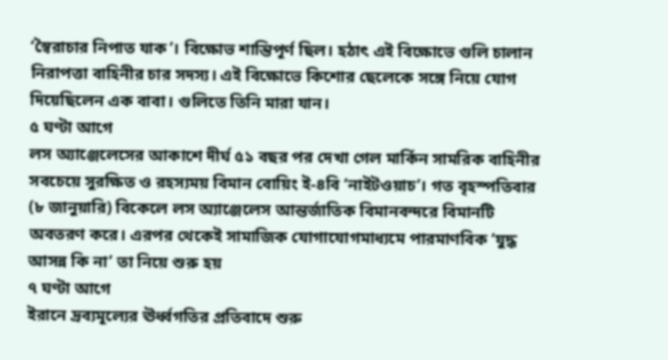‘স্বৈরাচার নিপাত যাক’। বিক্ষোভ শান্তিপূর্ণ ছিল। হঠাৎ এই বিক্ষোভে গুলি চালান নিরাপত্তা বাহিনীর চার সদস্য। এই বিক্ষোভে কিশোর ছেলেকে সঙ্গে নিয়ে যোগ দিয়েছিলেন এক বাবা। গুলিতে তিনি মারা যান।
৫ ঘণ্টা আগে
লস অ্যাঞ্জেলেসের আকাশে দীর্ঘ ৫১ বছর পর দেখা গেল মার্কিন সামরিক বাহিনীর সবচেয়ে সুরক্ষিত ও রহস্যময় বিমান বোয়িং ই-৪বি ‘নাইটওয়াচ’। গত বৃহস্পতিবার (৮ জানুয়ারি) বিকেলে লস অ্যাঞ্জেলেস আন্তর্জাতিক বিমানবন্দরে বিমানটি অবতরণ করে। এরপর থেকেই সামাজিক যোগাযোগমাধ্যমে পারমাণবিক ‘যুদ্ধ আসন্ন কি না’ তা নিয়ে শুরু হয়
৭ ঘণ্টা আগে
ইরানে দ্রব্যমূল্যের ঊর্ধ্বগতির প্রতিবাদে শুরু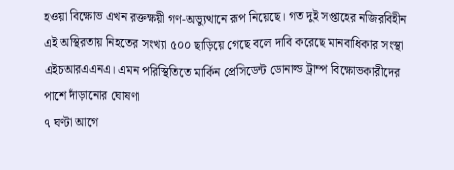হওয়া বিক্ষোভ এখন রক্তক্ষয়ী গণ-অভ্যুত্থানে রূপ নিয়েছে। গত দুই সপ্তাহের নজিরবিহীন এই অস্থিরতায় নিহতের সংখ্যা ৫০০ ছাড়িয়ে গেছে বলে দাবি করেছে মানবাধিকার সংস্থা এইচআরএএনএ। এমন পরিস্থিতিতে মার্কিন প্রেসিডেন্ট ডোনাল্ড ট্রাম্প বিক্ষোভকারীদের পাশে দাঁড়ানোর ঘোষণা
৭ ঘণ্টা আগে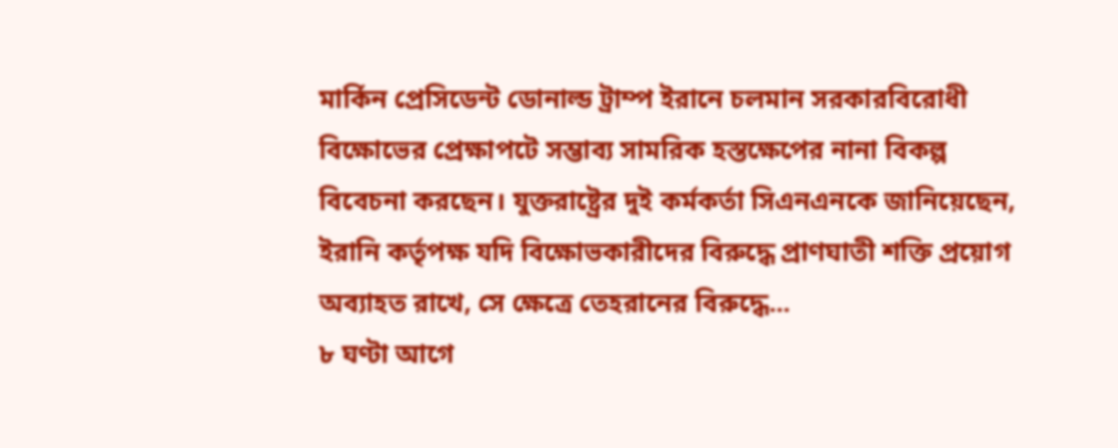মার্কিন প্রেসিডেন্ট ডোনাল্ড ট্রাম্প ইরানে চলমান সরকারবিরোধী বিক্ষোভের প্রেক্ষাপটে সম্ভাব্য সামরিক হস্তক্ষেপের নানা বিকল্প বিবেচনা করছেন। যুক্তরাষ্ট্রের দুই কর্মকর্তা সিএনএনকে জানিয়েছেন, ইরানি কর্তৃপক্ষ যদি বিক্ষোভকারীদের বিরুদ্ধে প্রাণঘাতী শক্তি প্রয়োগ অব্যাহত রাখে, সে ক্ষেত্রে তেহরানের বিরুদ্ধে...
৮ ঘণ্টা আগে